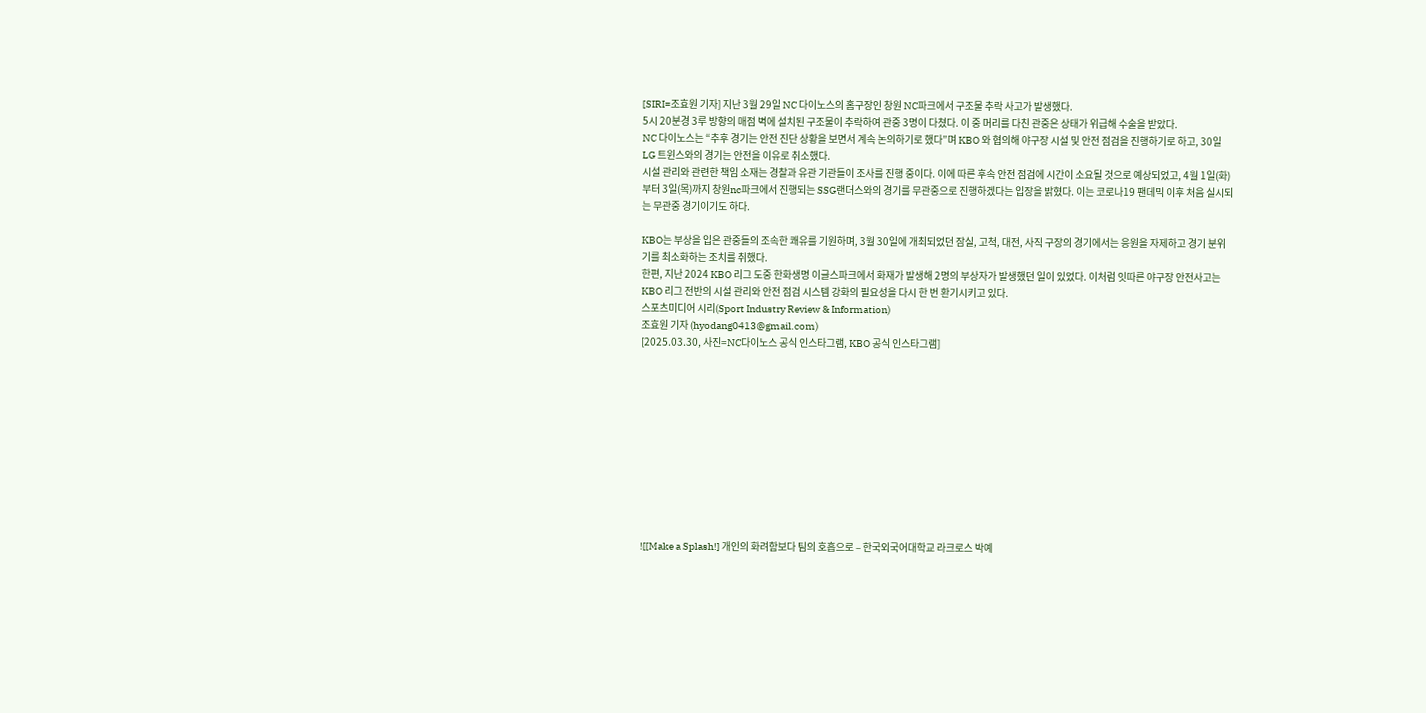[SIRI=조효원 기자] 지난 3월 29일 NC 다이노스의 홈구장인 창원 NC파크에서 구조물 추락 사고가 발생했다.
5시 20분경 3루 방향의 매점 벽에 설치된 구조물이 추락하여 관중 3명이 다쳤다. 이 중 머리를 다친 관중은 상태가 위급해 수술을 받았다.
NC 다이노스는 “추후 경기는 안전 진단 상황을 보면서 계속 논의하기로 했다”며 KBO 와 협의해 야구장 시설 및 안전 점검을 진행하기로 하고, 30일 LG 트윈스와의 경기는 안전을 이유로 취소했다.
시설 관리와 관련한 책임 소재는 경찰과 유관 기관들이 조사를 진행 중이다. 이에 따른 후속 안전 점검에 시간이 소요될 것으로 예상되었고, 4월 1일(화)부터 3일(목)까지 창원nc파크에서 진행되는 SSG랜더스와의 경기를 무관중으로 진행하겠다는 입장을 밝혔다. 이는 코로나19 팬데믹 이후 처음 실시되는 무관중 경기이기도 하다.

KBO는 부상을 입은 관중들의 조속한 쾌유를 기원하며, 3월 30일에 개최되었던 잠실, 고척, 대전, 사직 구장의 경기에서는 응원을 자제하고 경기 분위기를 최소화하는 조치를 취했다.
한편, 지난 2024 KBO 리그 도중 한화생명 이글스파크에서 화재가 발생해 2명의 부상자가 발생했던 일이 있었다. 이처럼 잇따른 야구장 안전사고는 KBO 리그 전반의 시설 관리와 안전 점검 시스템 강화의 필요성을 다시 한 번 환기시키고 있다.
스포츠미디어 시리(Sport Industry Review & Information)
조효원 기자 (hyodang0413@gmail.com)
[2025.03.30, 사진=NC다이노스 공식 인스타그램, KBO 공식 인스타그램]











![[Make a Splash!] 개인의 화려함보다 팀의 호흡으로 – 한국외국어대학교 라크로스 박예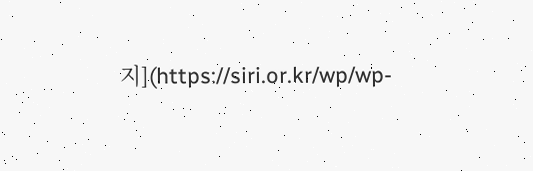지](https://siri.or.kr/wp/wp-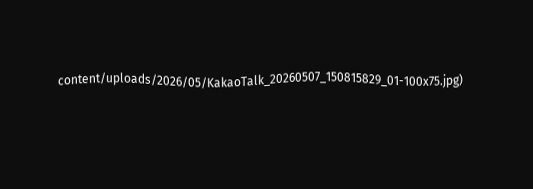content/uploads/2026/05/KakaoTalk_20260507_150815829_01-100x75.jpg)